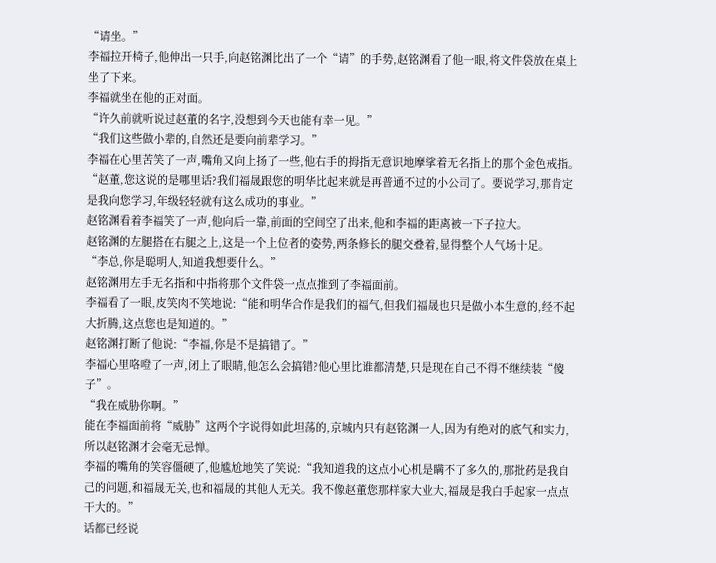“请坐。”
李福拉开椅子,他伸出一只手,向赵铭渊比出了一个“请”的手势,赵铭渊看了他一眼,将文件袋放在桌上坐了下来。
李福就坐在他的正对面。
“许久前就听说过赵董的名字,没想到今天也能有幸一见。”
“我们这些做小辈的,自然还是要向前辈学习。”
李福在心里苦笑了一声,嘴角又向上扬了一些,他右手的拇指无意识地摩挲着无名指上的那个金色戒指。
“赵董,您这说的是哪里话?我们福晟跟您的明华比起来就是再普通不过的小公司了。要说学习,那肯定是我向您学习,年级轻轻就有这么成功的事业。”
赵铭渊看着李福笑了一声,他向后一靠,前面的空间空了出来,他和李福的距离被一下子拉大。
赵铭渊的左腿搭在右腿之上,这是一个上位者的姿势,两条修长的腿交叠着,显得整个人气场十足。
“李总,你是聪明人,知道我想要什么。”
赵铭渊用左手无名指和中指将那个文件袋一点点推到了李福面前。
李福看了一眼,皮笑肉不笑地说:“能和明华合作是我们的福气,但我们福晟也只是做小本生意的,经不起大折腾,这点您也是知道的。”
赵铭渊打断了他说:“李福,你是不是搞错了。”
李福心里咯噔了一声,闭上了眼睛,他怎么会搞错?他心里比谁都清楚,只是现在自己不得不继续装“傻子”。
“我在威胁你啊。”
能在李福面前将“威胁”这两个字说得如此坦荡的,京城内只有赵铭渊一人,因为有绝对的底气和实力,所以赵铭渊才会毫无忌惮。
李福的嘴角的笑容僵硬了,他尴尬地笑了笑说:“我知道我的这点小心机是瞒不了多久的,那批药是我自己的问题,和福晟无关,也和福晟的其他人无关。我不像赵董您那样家大业大,福晟是我白手起家一点点干大的。”
话都已经说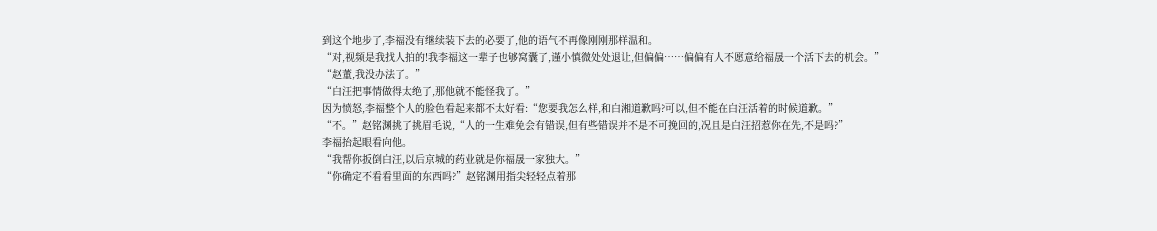到这个地步了,李福没有继续装下去的必要了,他的语气不再像刚刚那样温和。
“对,视频是我找人拍的!我李福这一辈子也够窝囊了,谨小慎微处处退让,但偏偏……偏偏有人不愿意给福晟一个活下去的机会。”
“赵董,我没办法了。”
“白汪把事情做得太绝了,那他就不能怪我了。”
因为愤怒,李福整个人的脸色看起来都不太好看:“您要我怎么样,和白湘道歉吗?可以,但不能在白汪活着的时候道歉。”
“不。”赵铭渊挑了挑眉毛说,“人的一生难免会有错误,但有些错误并不是不可挽回的,况且是白汪招惹你在先,不是吗?”
李福抬起眼看向他。
“我帮你扳倒白汪,以后京城的药业就是你福晟一家独大。”
“你确定不看看里面的东西吗?”赵铭渊用指尖轻轻点着那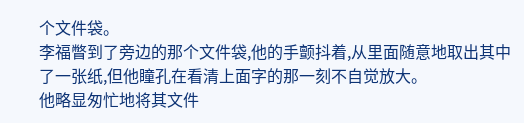个文件袋。
李福瞥到了旁边的那个文件袋,他的手颤抖着,从里面随意地取出其中了一张纸,但他瞳孔在看清上面字的那一刻不自觉放大。
他略显匆忙地将其文件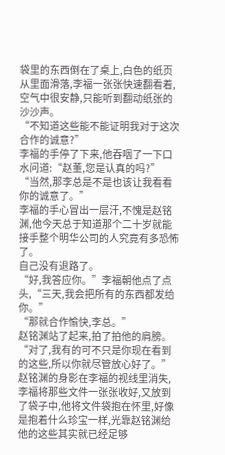袋里的东西倒在了桌上,白色的纸页从里面滑落,李福一张张快速翻看着,空气中很安静,只能听到翻动纸张的沙沙声。
“不知道这些能不能证明我对于这次合作的诚意?”
李福的手停了下来,他吞咽了一下口水问道:“赵董,您是认真的吗?”
“当然,那李总是不是也该让我看看你的诚意了。”
李福的手心冒出一层汗,不愧是赵铭渊,他今天总于知道那个二十岁就能接手整个明华公司的人究竟有多恐怖了。
自己没有退路了。
“好,我答应你。”李福朝他点了点头,“三天,我会把所有的东西都发给你。”
“那就合作愉快,李总。”
赵铭渊站了起来,拍了拍他的肩膀。
“对了,我有的可不只是你现在看到的这些,所以你就尽管放心好了。”
赵铭渊的身影在李福的视线里消失,李福将那些文件一张张收好,又放到了袋子中,他将文件袋抱在怀里,好像是抱着什么珍宝一样,光靠赵铭渊给他的这些其实就已经足够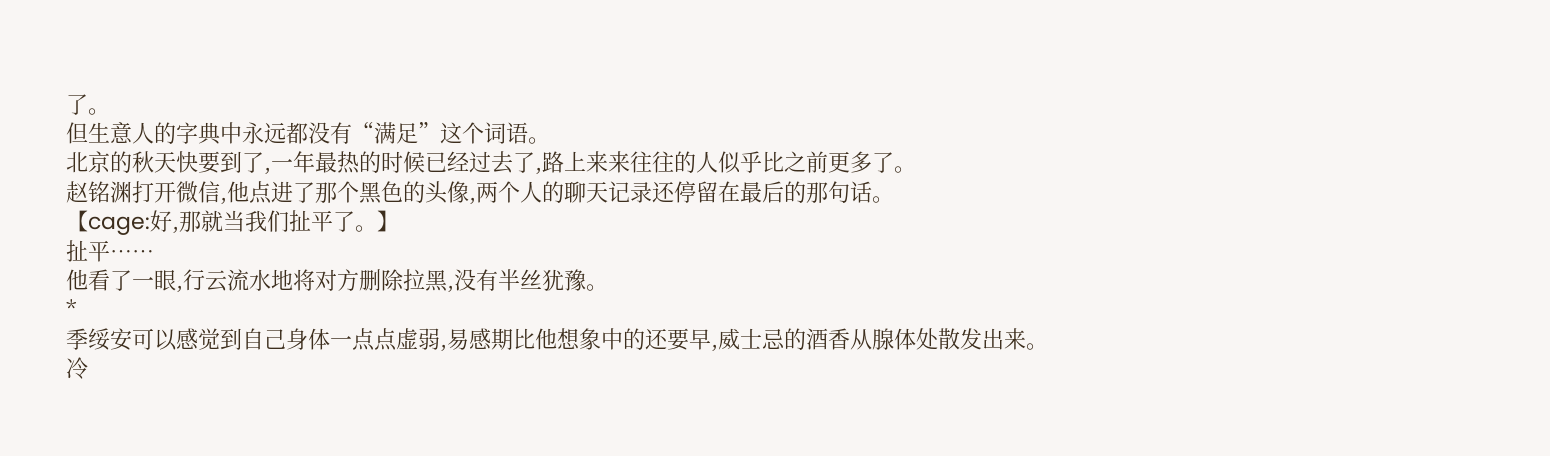了。
但生意人的字典中永远都没有“满足”这个词语。
北京的秋天快要到了,一年最热的时候已经过去了,路上来来往往的人似乎比之前更多了。
赵铭渊打开微信,他点进了那个黑色的头像,两个人的聊天记录还停留在最后的那句话。
【cage:好,那就当我们扯平了。】
扯平……
他看了一眼,行云流水地将对方删除拉黑,没有半丝犹豫。
*
季绥安可以感觉到自己身体一点点虚弱,易感期比他想象中的还要早,威士忌的酒香从腺体处散发出来。
冷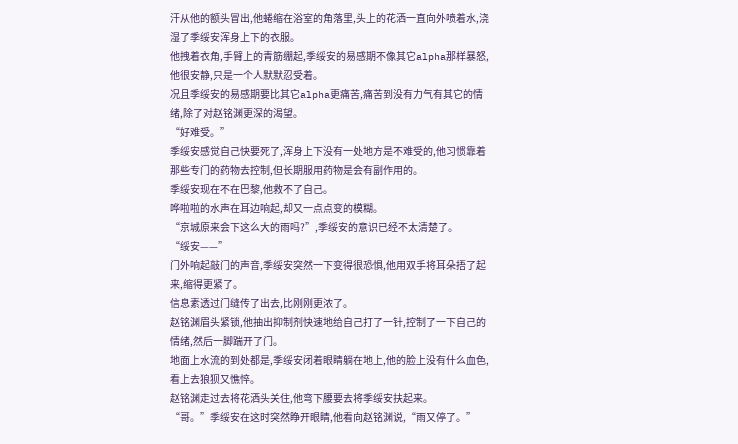汗从他的额头冒出,他蜷缩在浴室的角落里,头上的花洒一直向外喷着水,浇湿了季绥安浑身上下的衣服。
他拽着衣角,手臂上的青筋绷起,季绥安的易感期不像其它alpha那样暴怒,他很安静,只是一个人默默忍受着。
况且季绥安的易感期要比其它alpha更痛苦,痛苦到没有力气有其它的情绪,除了对赵铭渊更深的渴望。
“好难受。”
季绥安感觉自己快要死了,浑身上下没有一处地方是不难受的,他习惯靠着那些专门的药物去控制,但长期服用药物是会有副作用的。
季绥安现在不在巴黎,他救不了自己。
哗啦啦的水声在耳边响起,却又一点点变的模糊。
“京城原来会下这么大的雨吗?”,季绥安的意识已经不太清楚了。
“绥安——”
门外响起敲门的声音,季绥安突然一下变得很恐惧,他用双手将耳朵捂了起来,缩得更紧了。
信息素透过门缝传了出去,比刚刚更浓了。
赵铭渊眉头紧锁,他抽出抑制剂快速地给自己打了一针,控制了一下自己的情绪,然后一脚踹开了门。
地面上水流的到处都是,季绥安闭着眼睛躺在地上,他的脸上没有什么血色,看上去狼狈又憔悴。
赵铭渊走过去将花洒头关住,他弯下腰要去将季绥安扶起来。
“哥。”季绥安在这时突然睁开眼睛,他看向赵铭渊说,“雨又停了。”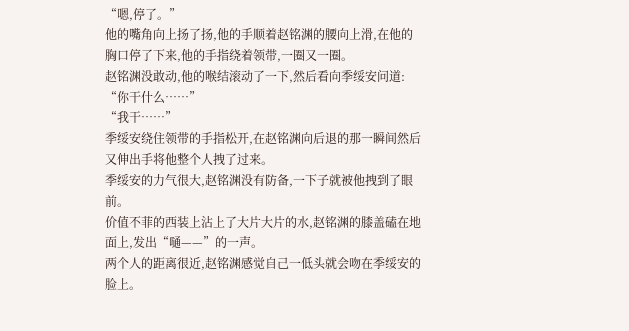“嗯,停了。”
他的嘴角向上扬了扬,他的手顺着赵铭渊的腰向上滑,在他的胸口停了下来,他的手指绕着领带,一圈又一圈。
赵铭渊没敢动,他的喉结滚动了一下,然后看向季绥安问道: “你干什么……”
“我干……”
季绥安绕住领带的手指松开,在赵铭渊向后退的那一瞬间然后又伸出手将他整个人拽了过来。
季绥安的力气很大,赵铭渊没有防备,一下子就被他拽到了眼前。
价值不菲的西装上沾上了大片大片的水,赵铭渊的膝盖磕在地面上,发出“嗵——”的一声。
两个人的距离很近,赵铭渊感觉自己一低头就会吻在季绥安的脸上。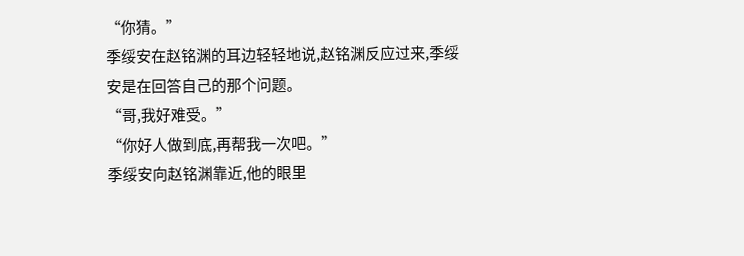“你猜。”
季绥安在赵铭渊的耳边轻轻地说,赵铭渊反应过来,季绥安是在回答自己的那个问题。
“哥,我好难受。”
“你好人做到底,再帮我一次吧。”
季绥安向赵铭渊靠近,他的眼里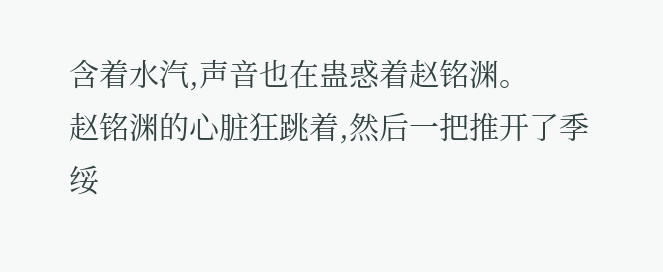含着水汽,声音也在蛊惑着赵铭渊。
赵铭渊的心脏狂跳着,然后一把推开了季绥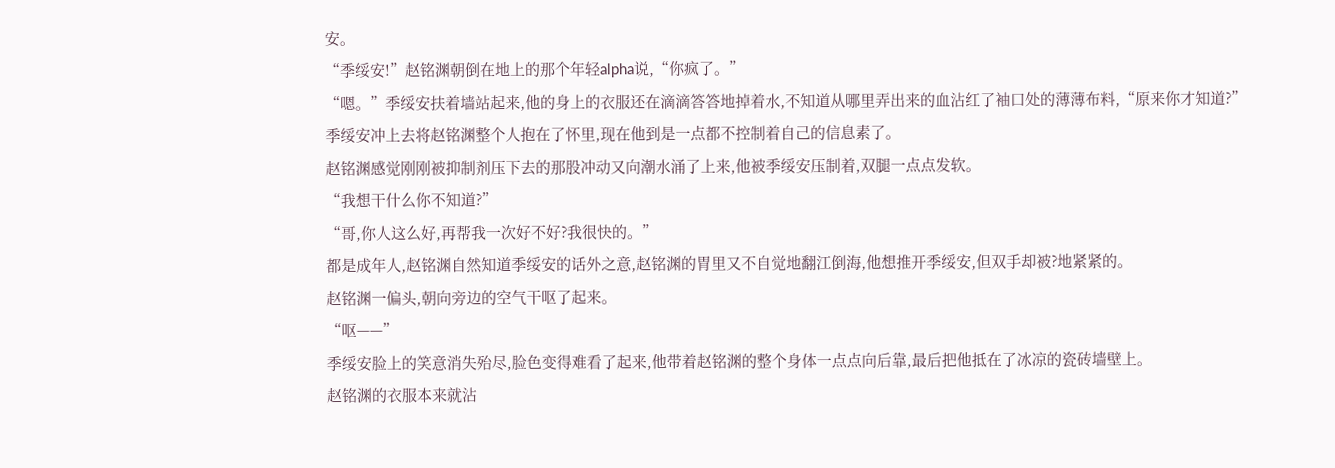安。
“季绥安!”赵铭渊朝倒在地上的那个年轻alpha说,“你疯了。”
“嗯。”季绥安扶着墙站起来,他的身上的衣服还在滴滴答答地掉着水,不知道从哪里弄出来的血沾红了袖口处的薄薄布料,“原来你才知道?”
季绥安冲上去将赵铭渊整个人抱在了怀里,现在他到是一点都不控制着自己的信息素了。
赵铭渊感觉刚刚被抑制剂压下去的那股冲动又向潮水涌了上来,他被季绥安压制着,双腿一点点发软。
“我想干什么你不知道?”
“哥,你人这么好,再帮我一次好不好?我很快的。”
都是成年人,赵铭渊自然知道季绥安的话外之意,赵铭渊的胃里又不自觉地翻江倒海,他想推开季绥安,但双手却被?地紧紧的。
赵铭渊一偏头,朝向旁边的空气干呕了起来。
“呕——”
季绥安脸上的笑意消失殆尽,脸色变得难看了起来,他带着赵铭渊的整个身体一点点向后靠,最后把他抵在了冰凉的瓷砖墙壁上。
赵铭渊的衣服本来就沾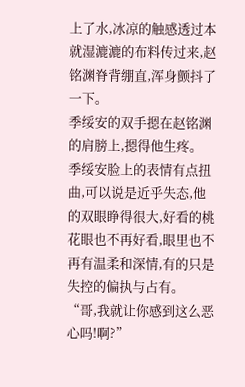上了水,冰凉的触感透过本就湿漉漉的布料传过来,赵铭渊脊背绷直,浑身颤抖了一下。
季绥安的双手摁在赵铭渊的肩膀上,摁得他生疼。
季绥安脸上的表情有点扭曲,可以说是近乎失态,他的双眼睁得很大,好看的桃花眼也不再好看,眼里也不再有温柔和深情,有的只是失控的偏执与占有。
“哥,我就让你感到这么恶心吗!啊?”